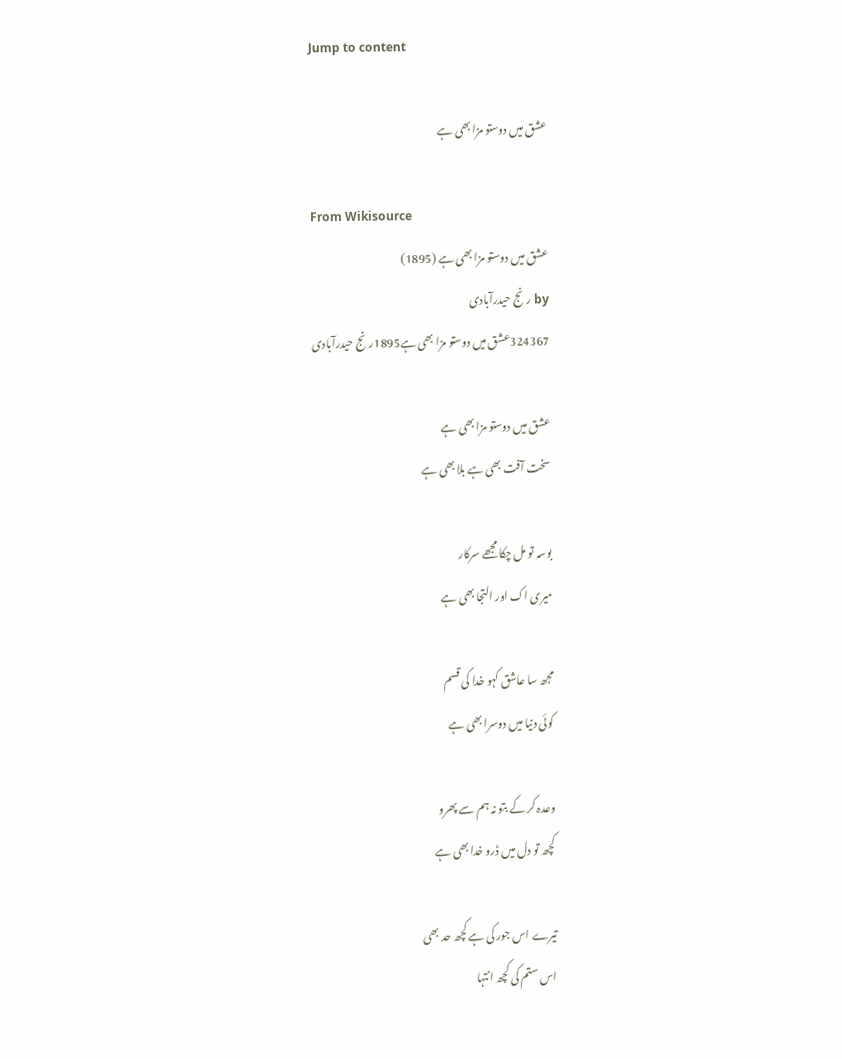Jump to content

عشق میں دوستو مزا بھی ہے

From Wikisource
عشق میں دوستو مزا بھی ہے (1895)
by رنج حیدرآبادی
324367عشق میں دوستو مزا بھی ہے1895رنج حیدرآبادی

عشق میں دوستو مزا بھی ہے
سخت آفت بھی ہے بلا بھی ہے

بوسہ تو مل چکا مجھے سرکار
میری اک اور التجا بھی ہے

مجھ سا عاشق کہو خدا کی قسم
کوئی دنیا میں دوسرا بھی ہے

وعدہ کر کے بتو نہ ہم سے پھرو
کچھ تو دل میں ڈرو خدا بھی ہے

تیرے اس جور کی ہے کچھ حد بھی
اس ستم کی کچھ انتہا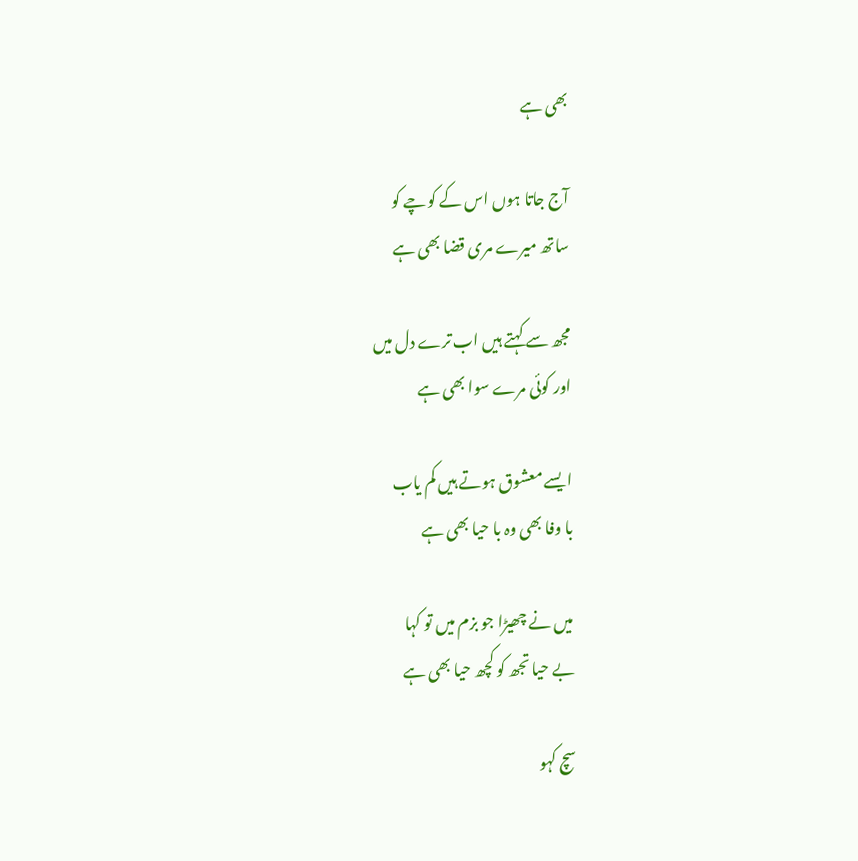بھی ہے

آج جاتا ہوں اس کے کوچے کو
ساتھ میرے مری قضا بھی ہے

مجھ سے کہتے ہیں اب ترے دل میں
اور کوئی مرے سوا بھی ہے

ایسے معشوق ہوتے ہیں کم یاب
با وفا بھی وہ با حیا بھی ہے

میں نے چھیڑا جو بزم میں تو کہا
بے حیا تجھ کو کچھ حیا بھی ہے

سچ کہو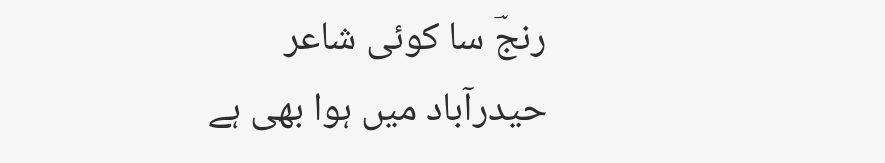رنجؔ سا کوئی شاعر
حیدرآباد میں ہوا بھی ہے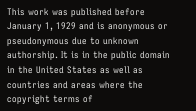This work was published before January 1, 1929 and is anonymous or pseudonymous due to unknown authorship. It is in the public domain in the United States as well as countries and areas where the copyright terms of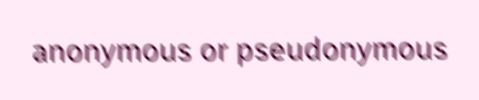anonymous or pseudonymous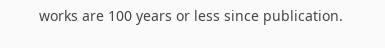works are 100 years or less since publication.